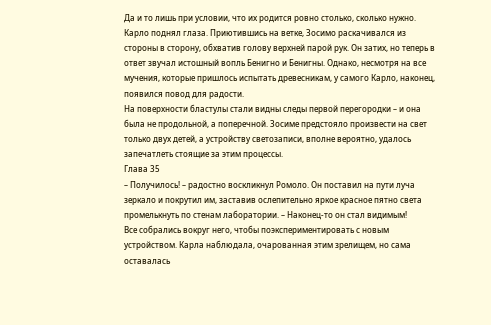Да и то лишь при условии, что их родится ровно столько, сколько нужно.
Карло поднял глаза. Приютившись на ветке, Зосимо раскачивался из стороны в сторону, обхватив голову верхней парой рук. Он затих, но теперь в ответ звучал истошный вопль Бенигно и Бенигны. Однако, несмотря на все мучения, которые пришлось испытать древесникам, у самого Карло, наконец, появился повод для радости.
На поверхности бластулы стали видны следы первой перегородки – и она была не продольной, а поперечной. Зосиме предстояло произвести на свет только двух детей, а устройству светозаписи, вполне вероятно, удалось запечатлеть стоящие за этим процессы.
Глава 35
– Получилось! – радостно воскликнул Ромоло. Он поставил на пути луча зеркало и покрутил им, заставив ослепительно яркое красное пятно света промелькнуть по стенам лаборатории. – Наконец-то он стал видимым!
Все собрались вокруг него, чтобы поэкспериментировать с новым устройством. Карла наблюдала, очарованная этим зрелищем, но сама оставалась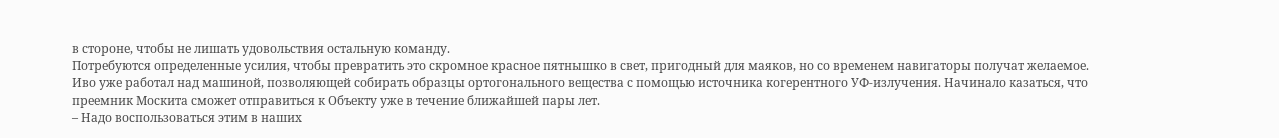в стороне, чтобы не лишать удовольствия остальную команду.
Потребуются определенные усилия, чтобы превратить это скромное красное пятнышко в свет, пригодный для маяков, но со временем навигаторы получат желаемое. Иво уже работал над машиной, позволяющей собирать образцы ортогонального вещества с помощью источника когерентного УФ-излучения. Начинало казаться, что преемник Москита сможет отправиться к Объекту уже в течение ближайшей пары лет.
– Надо воспользоваться этим в наших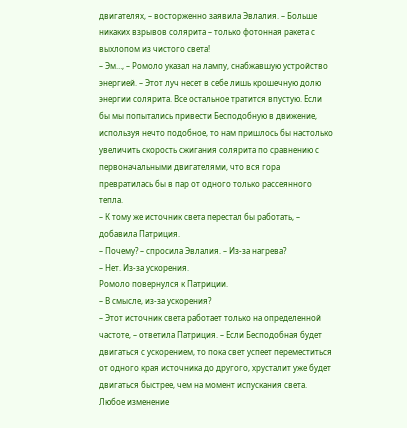двигателях, – восторженно заявила Эвлалия. – Больше никаких взрывов солярита – только фотонная ракета с выхлопом из чистого света!
– Эм…, – Ромоло указал на лампу, снабжавшую устройство энергией. – Этот луч несет в себе лишь крошечную долю энергии солярита. Все остальное тратится впустую. Если бы мы попытались привести Бесподобную в движение, используя нечто подобное, то нам пришлось бы настолько увеличить скорость сжигания солярита по сравнению с первоначальными двигателями, что вся гора превратилась бы в пар от одного только рассеянного тепла.
– К тому же источник света перестал бы работать, – добавила Патриция.
– Почему? – спросила Эвлалия. – Из-за нагрева?
– Нет. Из-за ускорения.
Ромоло повернулся к Патриции.
– В смысле, из-за ускорения?
– Этот источник света работает только на определенной частоте, – ответила Патриция. – Если Бесподобная будет двигаться с ускорением, то пока свет успеет переместиться от одного края источника до другого, хрусталит уже будет двигаться быстрее, чем на момент испускания света. Любое изменение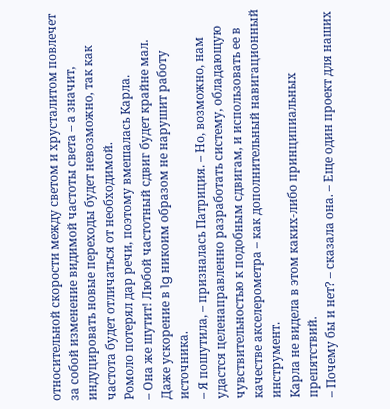относительной скорости между светом и хрусталитом повлечет за собой изменение видимой частоты света – а значит, индуцировать новые переходы будет невозможно, так как частота будет отличаться от необходимой.
Ромоло потерял дар речи, поэтому вмешалась Карла.
– Она же шутит! Любой частотный сдвиг будет крайне мал. Даже ускорение в 1g никоим образом не нарушит работу источника.
– Я пошутила, – призналась Патриция. – Но, возможно, нам удастся целенаправленно разработать систему, обладающую чувствительностью к подобным сдвигам, и использовать ее в качестве акселерометра – как дополнительный навигационный инструмент.
Карла не видела в этом каких-либо принципиальных препятствий.
– Почему бы и нет? – сказала она. – Еще один проект для наших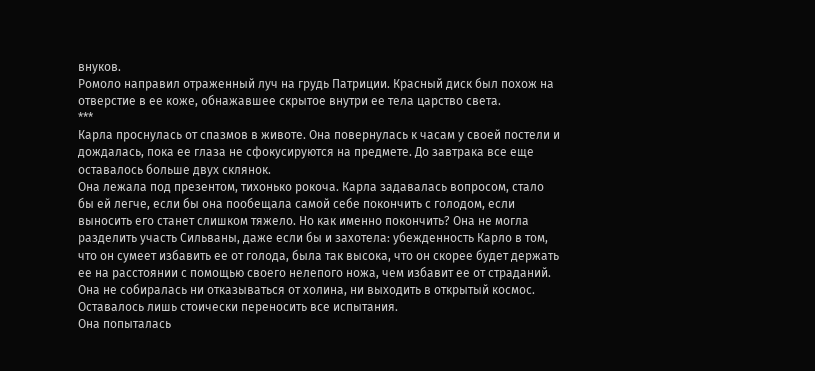внуков.
Ромоло направил отраженный луч на грудь Патриции. Красный диск был похож на отверстие в ее коже, обнажавшее скрытое внутри ее тела царство света.
***
Карла проснулась от спазмов в животе. Она повернулась к часам у своей постели и дождалась, пока ее глаза не сфокусируются на предмете. До завтрака все еще оставалось больше двух склянок.
Она лежала под презентом, тихонько рокоча. Карла задавалась вопросом, стало бы ей легче, если бы она пообещала самой себе покончить с голодом, если выносить его станет слишком тяжело. Но как именно покончить? Она не могла разделить участь Сильваны, даже если бы и захотела: убежденность Карло в том, что он сумеет избавить ее от голода, была так высока, что он скорее будет держать ее на расстоянии с помощью своего нелепого ножа, чем избавит ее от страданий. Она не собиралась ни отказываться от холина, ни выходить в открытый космос. Оставалось лишь стоически переносить все испытания.
Она попыталась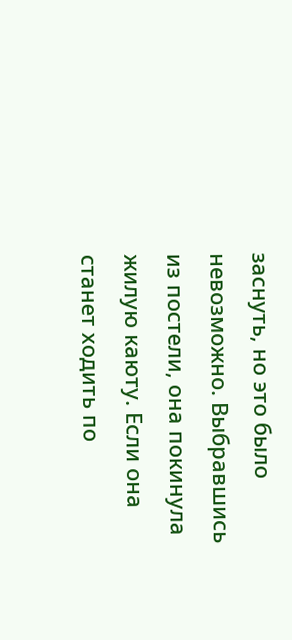заснуть, но это было невозможно. Выбравшись из постели, она покинула жилую каюту. Если она станет ходить по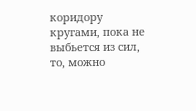коридору кругами, пока не выбьется из сил, то, можно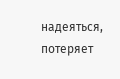надеяться, потеряет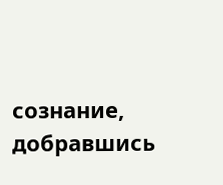сознание, добравшись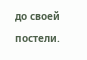до своей постели.